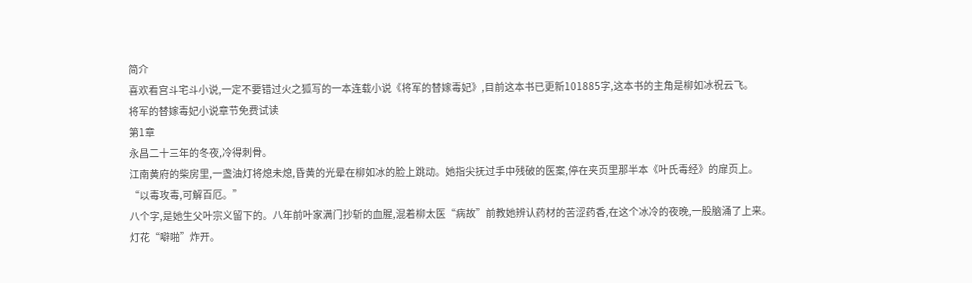简介
喜欢看宫斗宅斗小说,一定不要错过火之狐写的一本连载小说《将军的替嫁毒妃》,目前这本书已更新101885字,这本书的主角是柳如冰祝云飞。
将军的替嫁毒妃小说章节免费试读
第1章
永昌二十三年的冬夜,冷得刺骨。
江南黄府的柴房里,一盏油灯将熄未熄,昏黄的光晕在柳如冰的脸上跳动。她指尖抚过手中残破的医案,停在夹页里那半本《叶氏毒经》的扉页上。
“以毒攻毒,可解百厄。”
八个字,是她生父叶宗义留下的。八年前叶家满门抄斩的血腥,混着柳太医“病故”前教她辨认药材的苦涩药香,在这个冰冷的夜晚,一股脑涌了上来。
灯花“噼啪”炸开。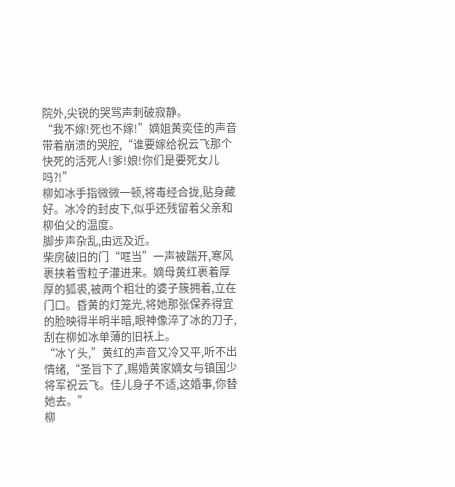院外,尖锐的哭骂声刺破寂静。
“我不嫁!死也不嫁!”嫡姐黄奕佳的声音带着崩溃的哭腔,“谁要嫁给祝云飞那个快死的活死人!爹!娘!你们是要死女儿吗?!”
柳如冰手指微微一顿,将毒经合拢,贴身藏好。冰冷的封皮下,似乎还残留着父亲和柳伯父的温度。
脚步声杂乱,由远及近。
柴房破旧的门“哐当”一声被踹开,寒风裹挟着雪粒子灌进来。嫡母黄红裹着厚厚的狐裘,被两个粗壮的婆子簇拥着,立在门口。昏黄的灯笼光,将她那张保养得宜的脸映得半明半暗,眼神像淬了冰的刀子,刮在柳如冰单薄的旧袄上。
“冰丫头,”黄红的声音又冷又平,听不出情绪,“圣旨下了,赐婚黄家嫡女与镇国少将军祝云飞。佳儿身子不适,这婚事,你替她去。”
柳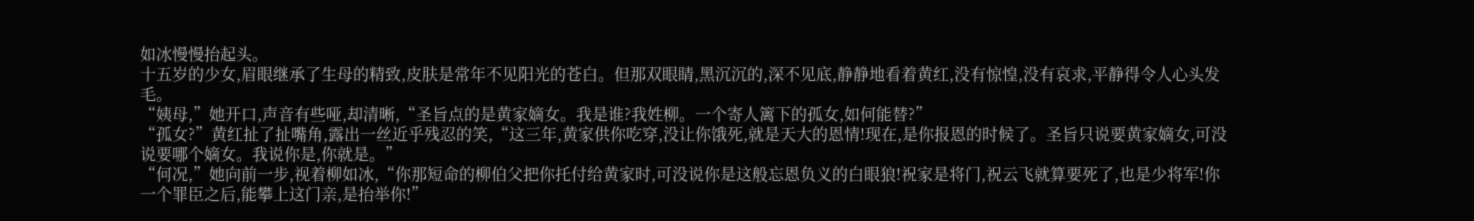如冰慢慢抬起头。
十五岁的少女,眉眼继承了生母的精致,皮肤是常年不见阳光的苍白。但那双眼睛,黑沉沉的,深不见底,静静地看着黄红,没有惊惶,没有哀求,平静得令人心头发毛。
“姨母,”她开口,声音有些哑,却清晰,“圣旨点的是黄家嫡女。我是谁?我姓柳。一个寄人篱下的孤女,如何能替?”
“孤女?”黄红扯了扯嘴角,露出一丝近乎残忍的笑,“这三年,黄家供你吃穿,没让你饿死,就是天大的恩情!现在,是你报恩的时候了。圣旨只说要黄家嫡女,可没说要哪个嫡女。我说你是,你就是。”
“何况,”她向前一步,视着柳如冰,“你那短命的柳伯父把你托付给黄家时,可没说你是这般忘恩负义的白眼狼!祝家是将门,祝云飞就算要死了,也是少将军!你一个罪臣之后,能攀上这门亲,是抬举你!”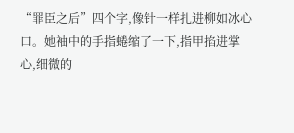“罪臣之后”四个字,像针一样扎进柳如冰心口。她袖中的手指蜷缩了一下,指甲掐进掌心,细微的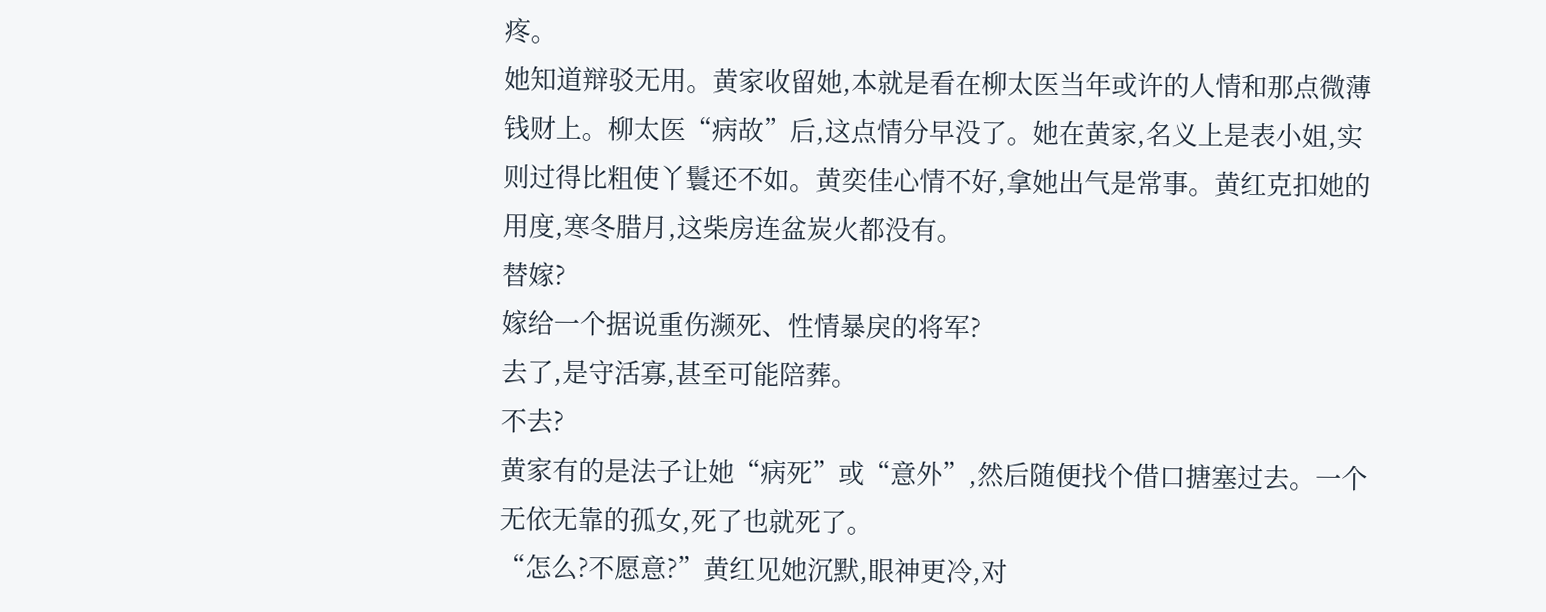疼。
她知道辩驳无用。黄家收留她,本就是看在柳太医当年或许的人情和那点微薄钱财上。柳太医“病故”后,这点情分早没了。她在黄家,名义上是表小姐,实则过得比粗使丫鬟还不如。黄奕佳心情不好,拿她出气是常事。黄红克扣她的用度,寒冬腊月,这柴房连盆炭火都没有。
替嫁?
嫁给一个据说重伤濒死、性情暴戾的将军?
去了,是守活寡,甚至可能陪葬。
不去?
黄家有的是法子让她“病死”或“意外”,然后随便找个借口搪塞过去。一个无依无靠的孤女,死了也就死了。
“怎么?不愿意?”黄红见她沉默,眼神更冷,对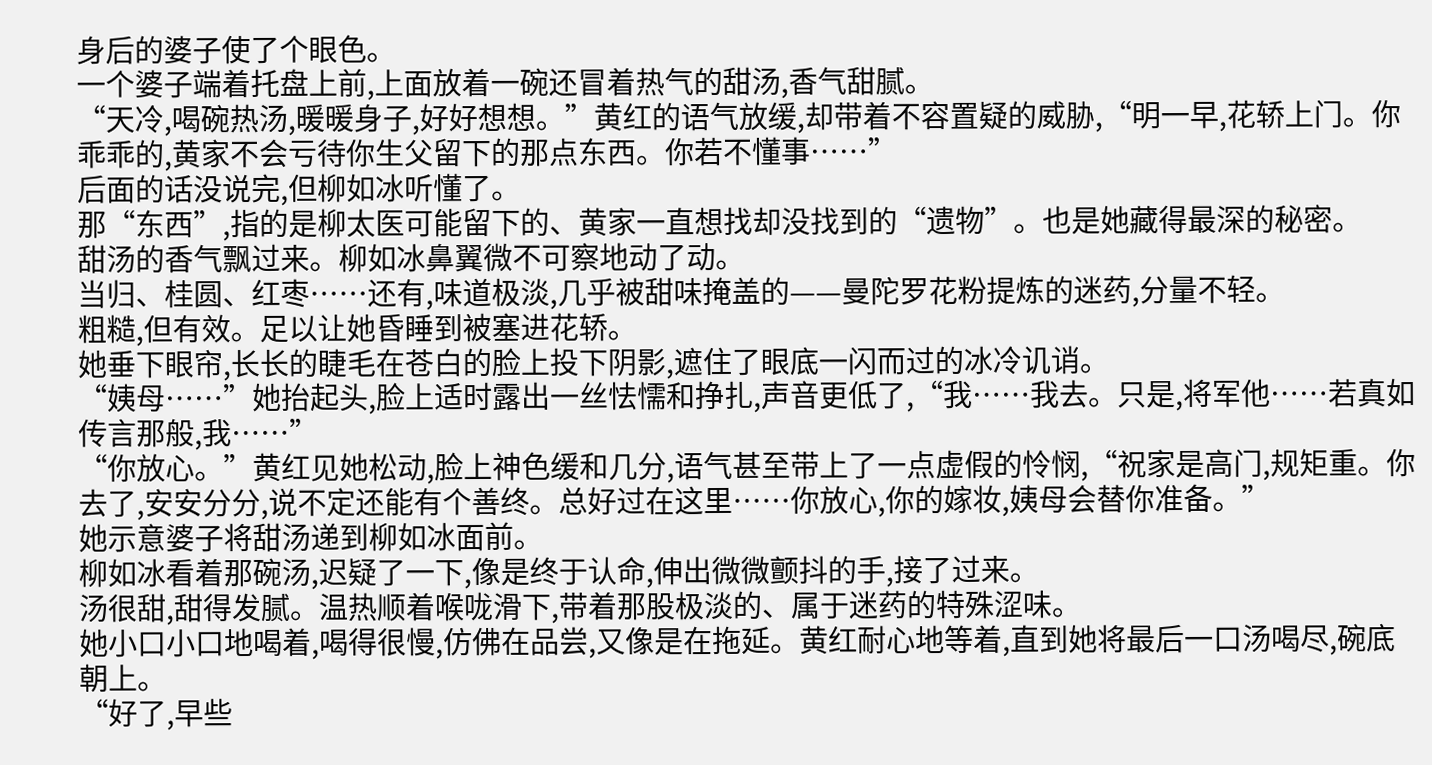身后的婆子使了个眼色。
一个婆子端着托盘上前,上面放着一碗还冒着热气的甜汤,香气甜腻。
“天冷,喝碗热汤,暖暖身子,好好想想。”黄红的语气放缓,却带着不容置疑的威胁,“明一早,花轿上门。你乖乖的,黄家不会亏待你生父留下的那点东西。你若不懂事……”
后面的话没说完,但柳如冰听懂了。
那“东西”,指的是柳太医可能留下的、黄家一直想找却没找到的“遗物”。也是她藏得最深的秘密。
甜汤的香气飘过来。柳如冰鼻翼微不可察地动了动。
当归、桂圆、红枣……还有,味道极淡,几乎被甜味掩盖的——曼陀罗花粉提炼的迷药,分量不轻。
粗糙,但有效。足以让她昏睡到被塞进花轿。
她垂下眼帘,长长的睫毛在苍白的脸上投下阴影,遮住了眼底一闪而过的冰冷讥诮。
“姨母……”她抬起头,脸上适时露出一丝怯懦和挣扎,声音更低了,“我……我去。只是,将军他……若真如传言那般,我……”
“你放心。”黄红见她松动,脸上神色缓和几分,语气甚至带上了一点虚假的怜悯,“祝家是高门,规矩重。你去了,安安分分,说不定还能有个善终。总好过在这里……你放心,你的嫁妆,姨母会替你准备。”
她示意婆子将甜汤递到柳如冰面前。
柳如冰看着那碗汤,迟疑了一下,像是终于认命,伸出微微颤抖的手,接了过来。
汤很甜,甜得发腻。温热顺着喉咙滑下,带着那股极淡的、属于迷药的特殊涩味。
她小口小口地喝着,喝得很慢,仿佛在品尝,又像是在拖延。黄红耐心地等着,直到她将最后一口汤喝尽,碗底朝上。
“好了,早些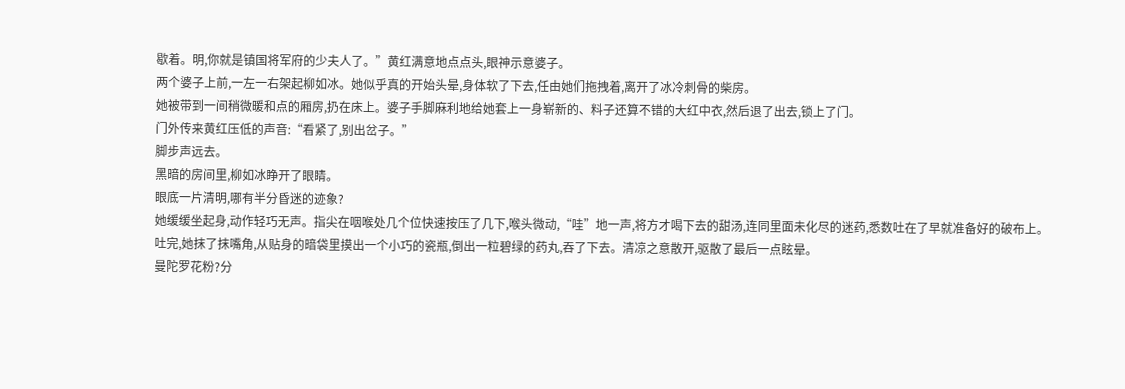歇着。明,你就是镇国将军府的少夫人了。”黄红满意地点点头,眼神示意婆子。
两个婆子上前,一左一右架起柳如冰。她似乎真的开始头晕,身体软了下去,任由她们拖拽着,离开了冰冷刺骨的柴房。
她被带到一间稍微暖和点的厢房,扔在床上。婆子手脚麻利地给她套上一身崭新的、料子还算不错的大红中衣,然后退了出去,锁上了门。
门外传来黄红压低的声音:“看紧了,别出岔子。”
脚步声远去。
黑暗的房间里,柳如冰睁开了眼睛。
眼底一片清明,哪有半分昏迷的迹象?
她缓缓坐起身,动作轻巧无声。指尖在咽喉处几个位快速按压了几下,喉头微动,“哇”地一声,将方才喝下去的甜汤,连同里面未化尽的迷药,悉数吐在了早就准备好的破布上。
吐完,她抹了抹嘴角,从贴身的暗袋里摸出一个小巧的瓷瓶,倒出一粒碧绿的药丸,吞了下去。清凉之意散开,驱散了最后一点眩晕。
曼陀罗花粉?分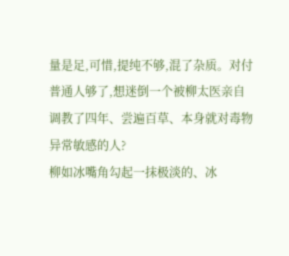量是足,可惜,提纯不够,混了杂质。对付普通人够了,想迷倒一个被柳太医亲自调教了四年、尝遍百草、本身就对毒物异常敏感的人?
柳如冰嘴角勾起一抹极淡的、冰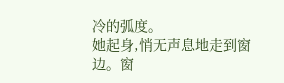冷的弧度。
她起身,悄无声息地走到窗边。窗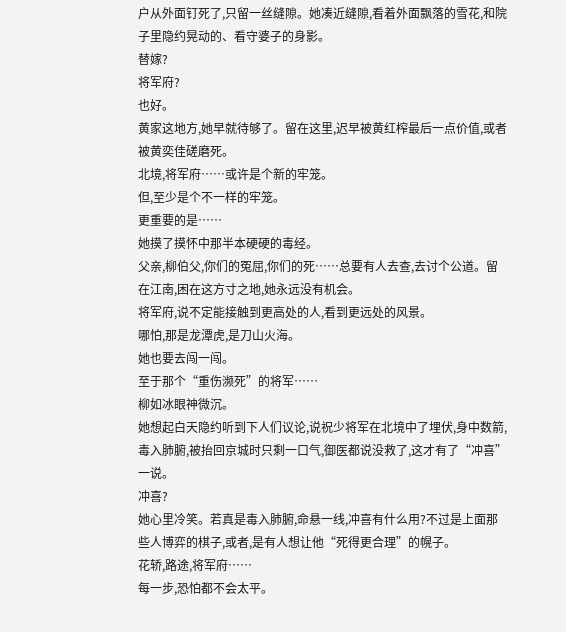户从外面钉死了,只留一丝缝隙。她凑近缝隙,看着外面飘落的雪花,和院子里隐约晃动的、看守婆子的身影。
替嫁?
将军府?
也好。
黄家这地方,她早就待够了。留在这里,迟早被黄红榨最后一点价值,或者被黄奕佳磋磨死。
北境,将军府……或许是个新的牢笼。
但,至少是个不一样的牢笼。
更重要的是……
她摸了摸怀中那半本硬硬的毒经。
父亲,柳伯父,你们的冤屈,你们的死……总要有人去查,去讨个公道。留在江南,困在这方寸之地,她永远没有机会。
将军府,说不定能接触到更高处的人,看到更远处的风景。
哪怕,那是龙潭虎,是刀山火海。
她也要去闯一闯。
至于那个“重伤濒死”的将军……
柳如冰眼神微沉。
她想起白天隐约听到下人们议论,说祝少将军在北境中了埋伏,身中数箭,毒入肺腑,被抬回京城时只剩一口气,御医都说没救了,这才有了“冲喜”一说。
冲喜?
她心里冷笑。若真是毒入肺腑,命悬一线,冲喜有什么用?不过是上面那些人博弈的棋子,或者,是有人想让他“死得更合理”的幌子。
花轿,路途,将军府……
每一步,恐怕都不会太平。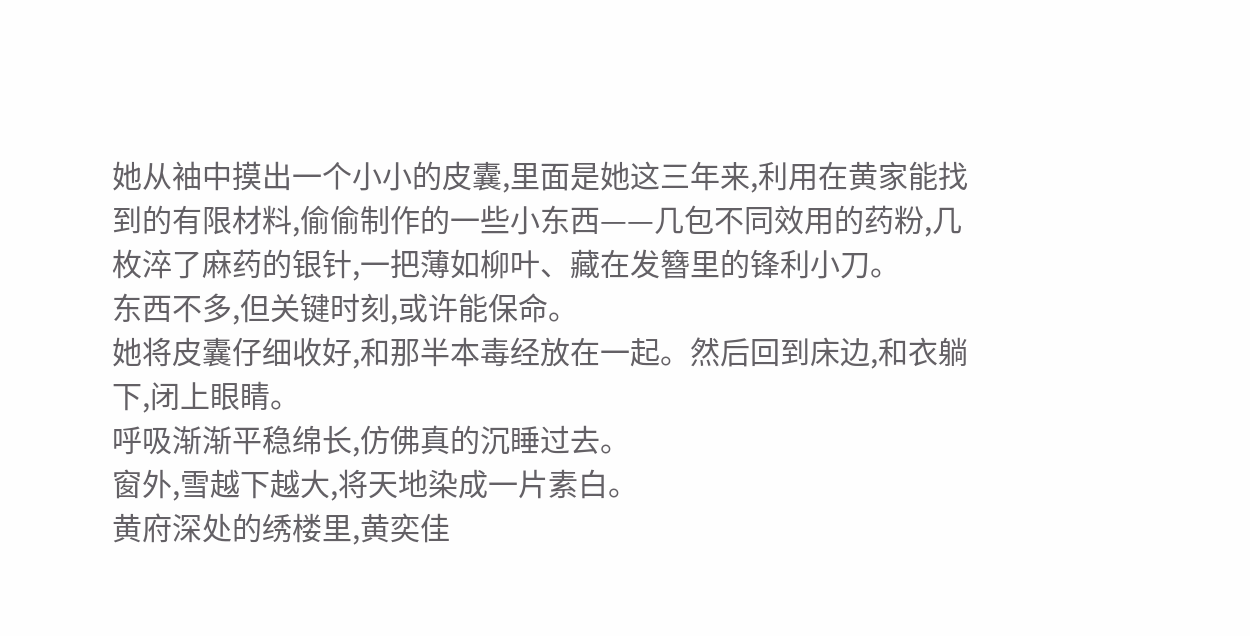她从袖中摸出一个小小的皮囊,里面是她这三年来,利用在黄家能找到的有限材料,偷偷制作的一些小东西——几包不同效用的药粉,几枚淬了麻药的银针,一把薄如柳叶、藏在发簪里的锋利小刀。
东西不多,但关键时刻,或许能保命。
她将皮囊仔细收好,和那半本毒经放在一起。然后回到床边,和衣躺下,闭上眼睛。
呼吸渐渐平稳绵长,仿佛真的沉睡过去。
窗外,雪越下越大,将天地染成一片素白。
黄府深处的绣楼里,黄奕佳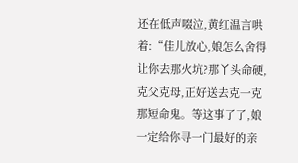还在低声啜泣,黄红温言哄着:“佳儿放心,娘怎么舍得让你去那火坑?那丫头命硬,克父克母,正好送去克一克那短命鬼。等这事了了,娘一定给你寻一门最好的亲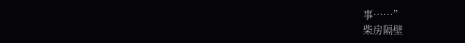事……”
柴房隔壁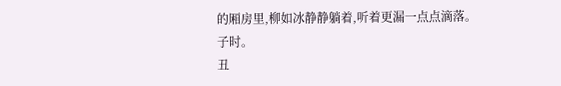的厢房里,柳如冰静静躺着,听着更漏一点点滴落。
子时。
丑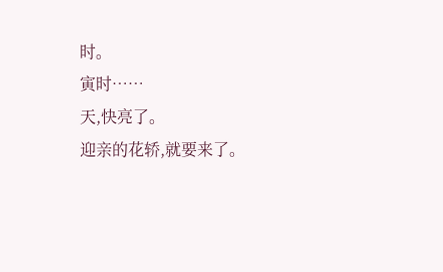时。
寅时……
天,快亮了。
迎亲的花轿,就要来了。